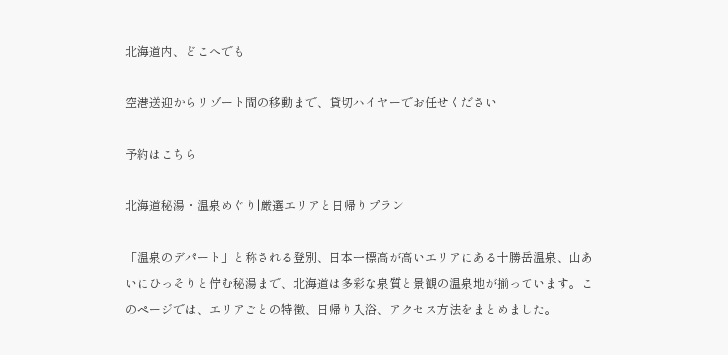北海道内、どこへでも

空港送迎からリゾート間の移動まで、貸切ハイヤーでお任せください

予約はこちら

北海道秘湯・温泉めぐり|厳選エリアと日帰りプラン

「温泉のデパート」と称される登別、日本一標高が高いエリアにある十勝岳温泉、山あいにひっそりと佇む秘湯まで、北海道は多彩な泉質と景観の温泉地が揃っています。このページでは、エリアごとの特徴、日帰り入浴、アクセス方法をまとめました。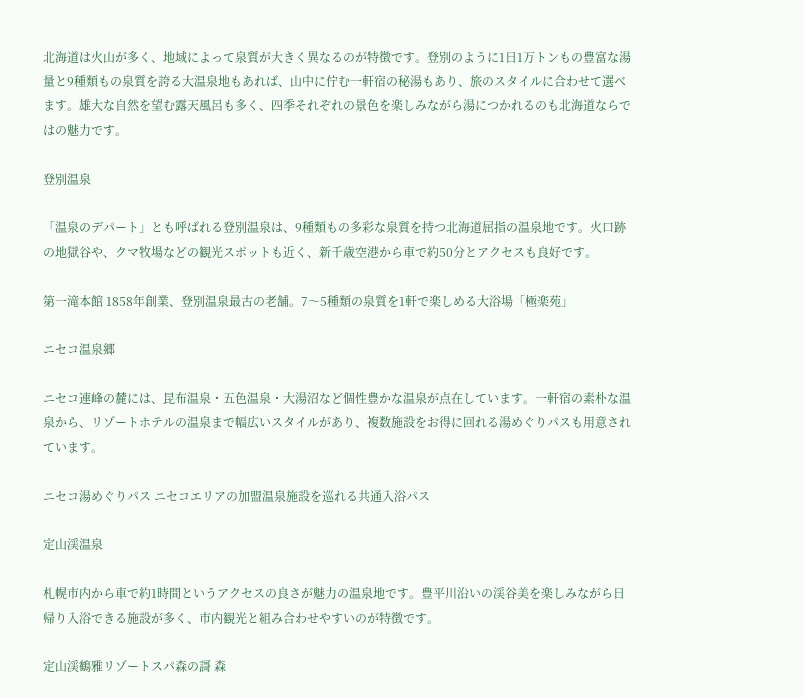北海道は火山が多く、地域によって泉質が大きく異なるのが特徴です。登別のように1日1万トンもの豊富な湯量と9種類もの泉質を誇る大温泉地もあれば、山中に佇む一軒宿の秘湯もあり、旅のスタイルに合わせて選べます。雄大な自然を望む露天風呂も多く、四季それぞれの景色を楽しみながら湯につかれるのも北海道ならではの魅力です。

登別温泉

「温泉のデパート」とも呼ばれる登別温泉は、9種類もの多彩な泉質を持つ北海道屈指の温泉地です。火口跡の地獄谷や、クマ牧場などの観光スポットも近く、新千歳空港から車で約50分とアクセスも良好です。

第一滝本館 1858年創業、登別温泉最古の老舗。7〜5種類の泉質を1軒で楽しめる大浴場「極楽苑」

ニセコ温泉郷

ニセコ連峰の麓には、昆布温泉・五色温泉・大湯沼など個性豊かな温泉が点在しています。一軒宿の素朴な温泉から、リゾートホテルの温泉まで幅広いスタイルがあり、複数施設をお得に回れる湯めぐりパスも用意されています。

ニセコ湯めぐりパス ニセコエリアの加盟温泉施設を巡れる共通入浴パス

定山渓温泉

札幌市内から車で約1時間というアクセスの良さが魅力の温泉地です。豊平川沿いの渓谷美を楽しみながら日帰り入浴できる施設が多く、市内観光と組み合わせやすいのが特徴です。

定山渓鶴雅リゾートスパ森の謌 森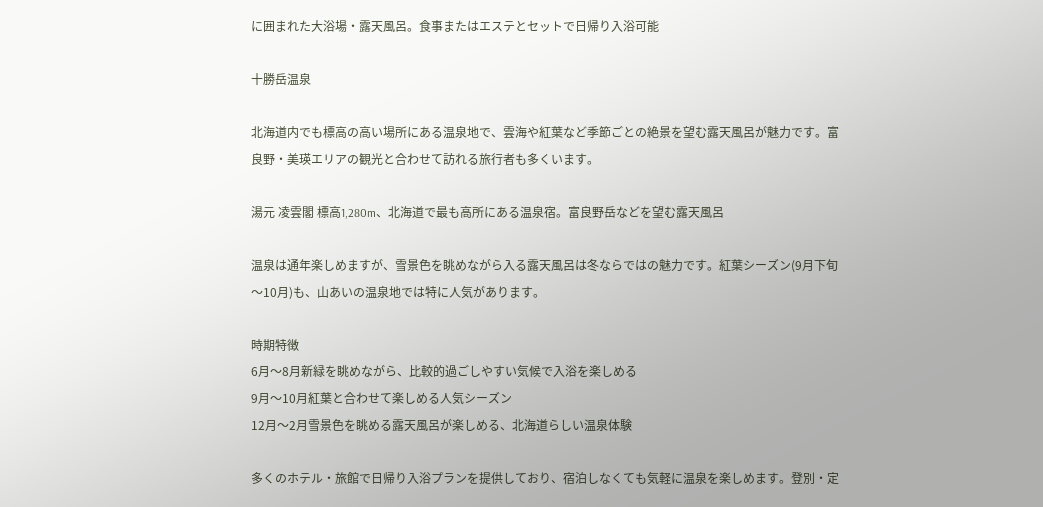に囲まれた大浴場・露天風呂。食事またはエステとセットで日帰り入浴可能

十勝岳温泉

北海道内でも標高の高い場所にある温泉地で、雲海や紅葉など季節ごとの絶景を望む露天風呂が魅力です。富良野・美瑛エリアの観光と合わせて訪れる旅行者も多くいます。

湯元 凌雲閣 標高1,280m、北海道で最も高所にある温泉宿。富良野岳などを望む露天風呂

温泉は通年楽しめますが、雪景色を眺めながら入る露天風呂は冬ならではの魅力です。紅葉シーズン(9月下旬〜10月)も、山あいの温泉地では特に人気があります。

時期特徴
6月〜8月新緑を眺めながら、比較的過ごしやすい気候で入浴を楽しめる
9月〜10月紅葉と合わせて楽しめる人気シーズン
12月〜2月雪景色を眺める露天風呂が楽しめる、北海道らしい温泉体験

多くのホテル・旅館で日帰り入浴プランを提供しており、宿泊しなくても気軽に温泉を楽しめます。登別・定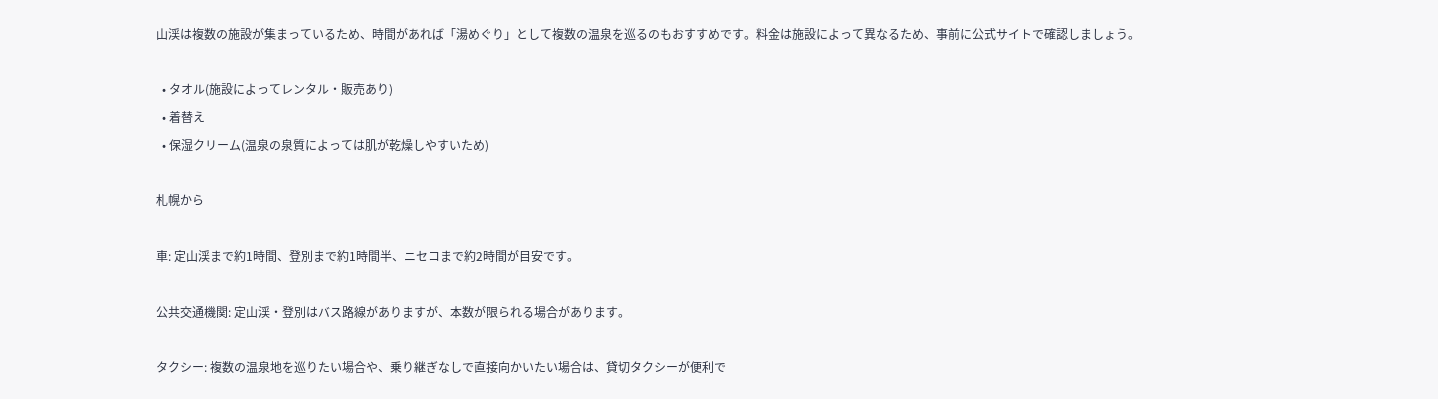山渓は複数の施設が集まっているため、時間があれば「湯めぐり」として複数の温泉を巡るのもおすすめです。料金は施設によって異なるため、事前に公式サイトで確認しましょう。

  • タオル(施設によってレンタル・販売あり)
  • 着替え
  • 保湿クリーム(温泉の泉質によっては肌が乾燥しやすいため)

札幌から

車: 定山渓まで約1時間、登別まで約1時間半、ニセコまで約2時間が目安です。

公共交通機関: 定山渓・登別はバス路線がありますが、本数が限られる場合があります。

タクシー: 複数の温泉地を巡りたい場合や、乗り継ぎなしで直接向かいたい場合は、貸切タクシーが便利で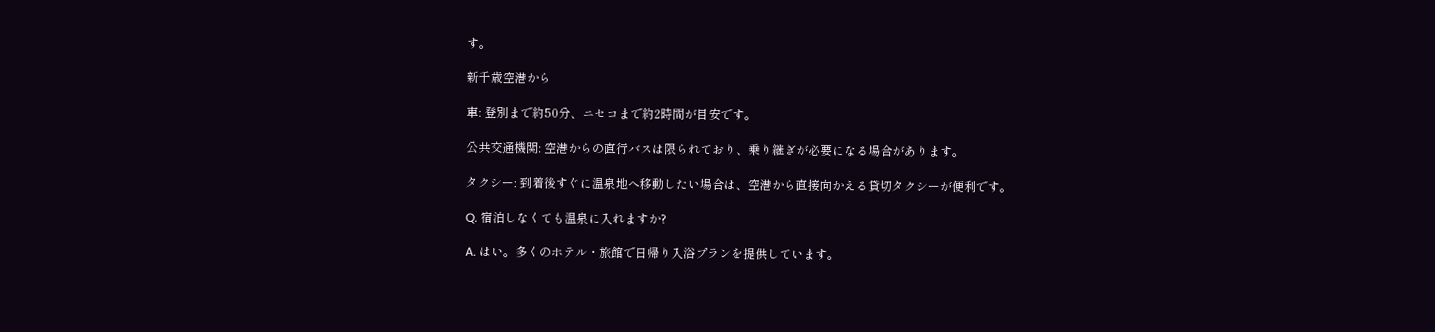す。

新千歳空港から

車: 登別まで約50分、ニセコまで約2時間が目安です。

公共交通機関: 空港からの直行バスは限られており、乗り継ぎが必要になる場合があります。

タクシー: 到着後すぐに温泉地へ移動したい場合は、空港から直接向かえる貸切タクシーが便利です。

Q. 宿泊しなくても温泉に入れますか?

A. はい。多くのホテル・旅館で日帰り入浴プランを提供しています。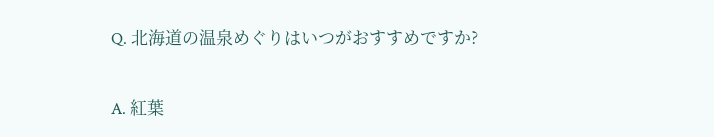Q. 北海道の温泉めぐりはいつがおすすめですか?

A. 紅葉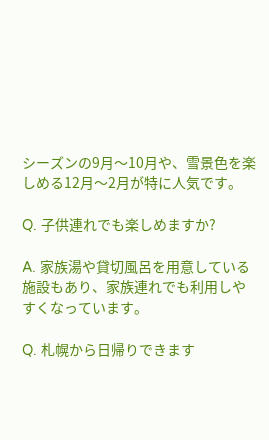シーズンの9月〜10月や、雪景色を楽しめる12月〜2月が特に人気です。

Q. 子供連れでも楽しめますか?

A. 家族湯や貸切風呂を用意している施設もあり、家族連れでも利用しやすくなっています。

Q. 札幌から日帰りできます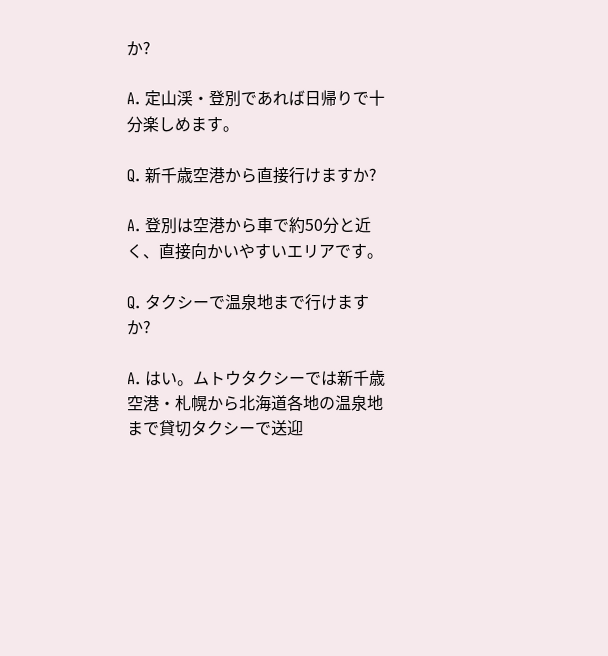か?

A. 定山渓・登別であれば日帰りで十分楽しめます。

Q. 新千歳空港から直接行けますか?

A. 登別は空港から車で約50分と近く、直接向かいやすいエリアです。

Q. タクシーで温泉地まで行けますか?

A. はい。ムトウタクシーでは新千歳空港・札幌から北海道各地の温泉地まで貸切タクシーで送迎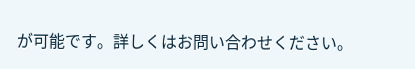が可能です。詳しくはお問い合わせください。